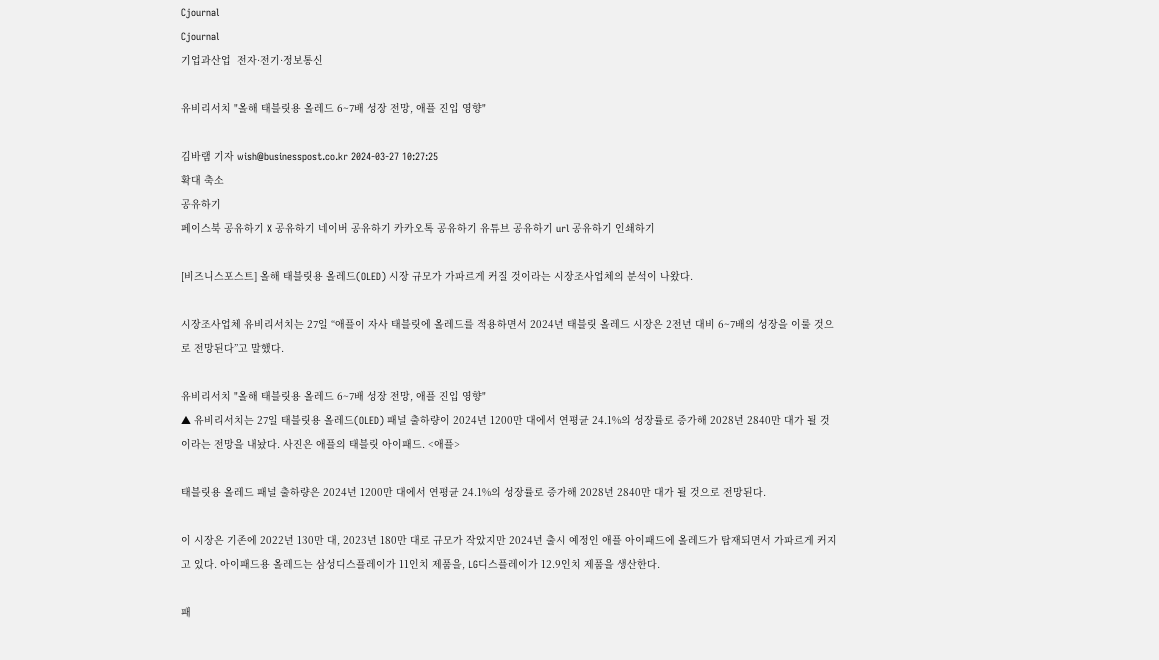Cjournal
Cjournal
기업과산업  전자·전기·정보통신

유비리서치 "올해 태블릿용 올레드 6~7배 성장 전망, 애플 진입 영향"

김바램 기자 wish@businesspost.co.kr 2024-03-27 10:27:25
확대 축소
공유하기
페이스북 공유하기 X 공유하기 네이버 공유하기 카카오톡 공유하기 유튜브 공유하기 url 공유하기 인쇄하기

[비즈니스포스트] 올해 태블릿용 올레드(OLED) 시장 규모가 가파르게 커질 것이라는 시장조사업체의 분석이 나왔다.

시장조사업체 유비리서치는 27일 “애플이 자사 태블릿에 올레드를 적용하면서 2024년 태블릿 올레드 시장은 2전년 대비 6~7배의 성장을 이룰 것으로 전망된다”고 말했다.

유비리서치 "올해 태블릿용 올레드 6~7배 성장 전망, 애플 진입 영향"
▲ 유비리서치는 27일 태블릿용 올레드(OLED) 패널 출하량이 2024년 1200만 대에서 연평균 24.1%의 성장률로 증가해 2028년 2840만 대가 될 것이라는 전망을 내놨다. 사진은 애플의 태블릿 아이패드. <애플>

태블릿용 올레드 패널 출하량은 2024년 1200만 대에서 연평균 24.1%의 성장률로 증가해 2028년 2840만 대가 될 것으로 전망된다.

이 시장은 기존에 2022년 130만 대, 2023년 180만 대로 규모가 작았지만 2024년 출시 예정인 애플 아이패드에 올레드가 탑재되면서 가파르게 커지고 있다. 아이패드용 올레드는 삼성디스플레이가 11인치 제품을, LG디스플레이가 12.9인치 제품을 생산한다.

패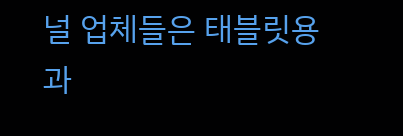널 업체들은 태블릿용과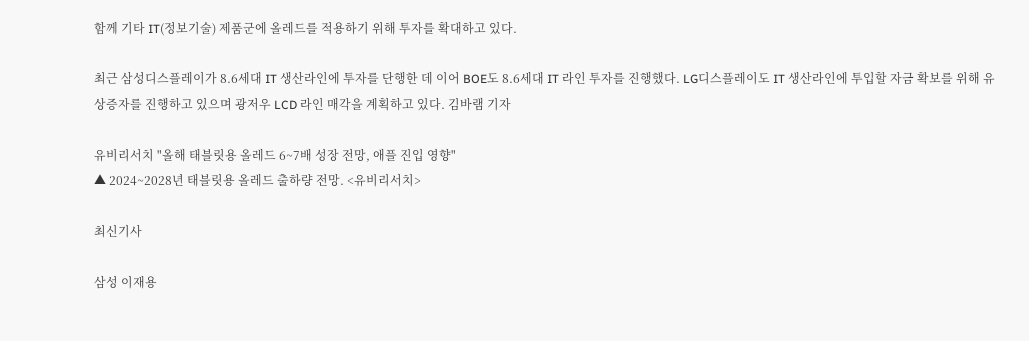함께 기타 IT(정보기술) 제품군에 올레드를 적용하기 위해 투자를 확대하고 있다.

최근 삼성디스플레이가 8.6세대 IT 생산라인에 투자를 단행한 데 이어 BOE도 8.6세대 IT 라인 투자를 진행했다. LG디스플레이도 IT 생산라인에 투입할 자금 확보를 위해 유상증자를 진행하고 있으며 광저우 LCD 라인 매각을 계획하고 있다. 김바램 기자

유비리서치 "올해 태블릿용 올레드 6~7배 성장 전망, 애플 진입 영향"
▲ 2024~2028년 태블릿용 올레드 출하량 전망. <유비리서치>

최신기사

삼성 이재용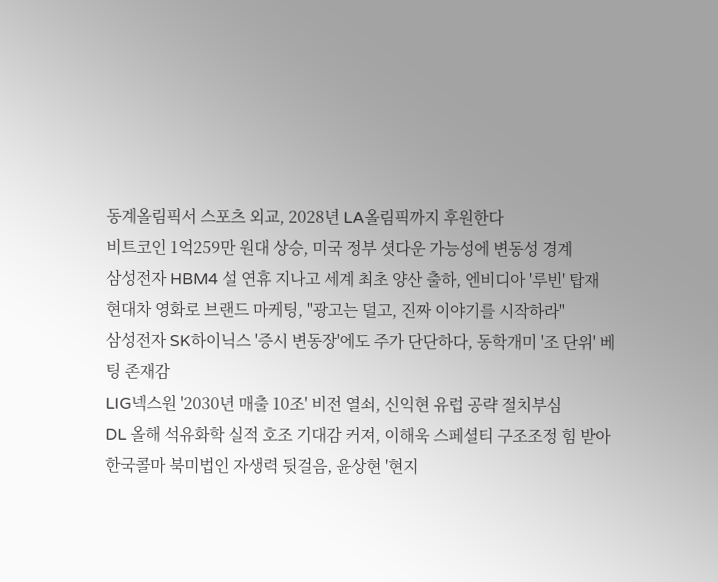동계올림픽서 스포츠 외교, 2028년 LA올림픽까지 후원한다
비트코인 1억259만 원대 상승, 미국 정부 셧다운 가능성에 변동성 경계
삼성전자 HBM4 설 연휴 지나고 세계 최초 양산 출하, 엔비디아 '루빈' 탑재
현대차 영화로 브랜드 마케팅, "광고는 덜고, 진짜 이야기를 시작하라"
삼성전자 SK하이닉스 '증시 변동장'에도 주가 단단하다, 동학개미 '조 단위' 베팅 존재감
LIG넥스원 '2030년 매출 10조' 비전 열쇠, 신익현 유럽 공략 절치부심
DL 올해 석유화학 실적 호조 기대감 커져, 이해욱 스페셜티 구조조정 힘 받아
한국콜마 북미법인 자생력 뒷걸음, 윤상현 '현지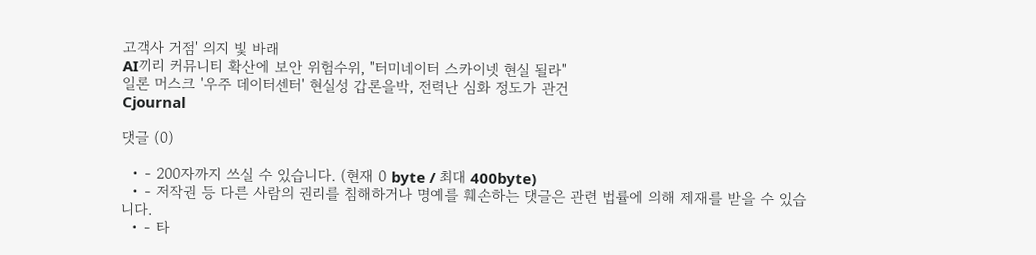고객사 거점' 의지 빛 바래
AI끼리 커뮤니티 확산에 보안 위험수위, "터미네이터 스카이넷 현실 될라"
일론 머스크 '우주 데이터센터' 현실성 갑론을박, 전력난 심화 정도가 관건
Cjournal

댓글 (0)

  • - 200자까지 쓰실 수 있습니다. (현재 0 byte / 최대 400byte)
  • - 저작권 등 다른 사람의 권리를 침해하거나 명예를 훼손하는 댓글은 관련 법률에 의해 제재를 받을 수 있습니다.
  • - 타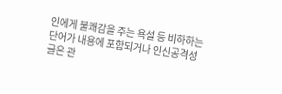인에게 불쾌감을 주는 욕설 등 비하하는 단어가 내용에 포함되거나 인신공격성 글은 관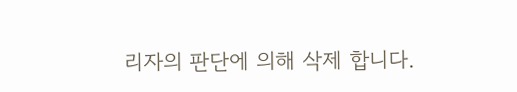리자의 판단에 의해 삭제 합니다.